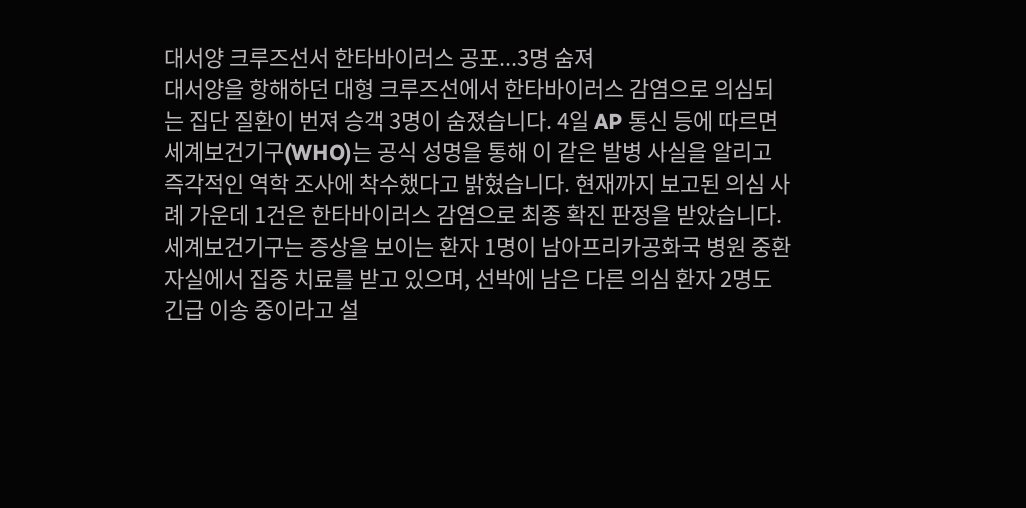대서양 크루즈선서 한타바이러스 공포...3명 숨져
대서양을 항해하던 대형 크루즈선에서 한타바이러스 감염으로 의심되는 집단 질환이 번져 승객 3명이 숨졌습니다. 4일 AP 통신 등에 따르면 세계보건기구(WHO)는 공식 성명을 통해 이 같은 발병 사실을 알리고 즉각적인 역학 조사에 착수했다고 밝혔습니다. 현재까지 보고된 의심 사례 가운데 1건은 한타바이러스 감염으로 최종 확진 판정을 받았습니다. 세계보건기구는 증상을 보이는 환자 1명이 남아프리카공화국 병원 중환자실에서 집중 치료를 받고 있으며, 선박에 남은 다른 의심 환자 2명도 긴급 이송 중이라고 설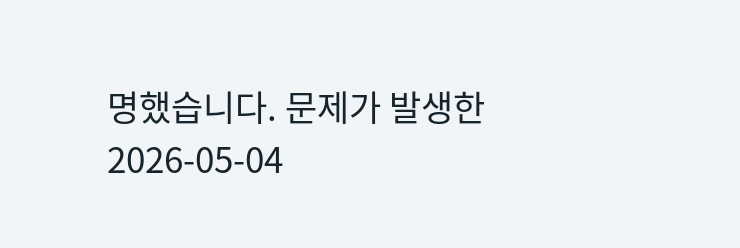명했습니다. 문제가 발생한
2026-05-04